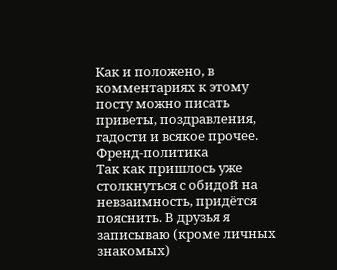Как и положено, в комментариях к этому посту можно писать приветы, поздравления, гадости и всякое прочее.
Френд-политика
Так как пришлось уже столкнуться с обидой на невзаимность, придётся пояснить. В друзья я записываю (кроме личных знакомых)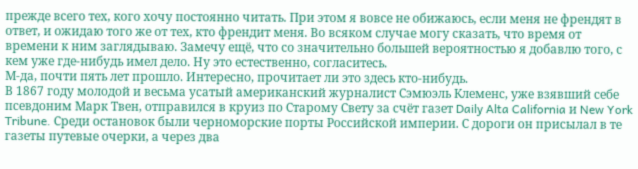прежде всего тех, кого хочу постоянно читать. При этом я вовсе не обижаюсь, если меня не френдят в ответ, и ожидаю того же от тех, кто френдит меня. Во всяком случае могу сказать, что время от времени к ним заглядываю. Замечу ещё, что со значительно большей вероятностью я добавлю того, с кем уже где-нибудь имел дело. Ну это естественно, согласитесь.
М-да, почти пять лет прошло. Интересно, прочитает ли это здесь кто-нибудь.
В 1867 году молодой и весьма усатый американский журналист Сэмюэль Клеменс, уже взявший себе псевдоним Марк Твен, отправился в круиз по Старому Свету за счёт газет Daily Alta California и New York Tribune. Среди остановок были черноморские порты Российской империи. С дороги он присылал в те газеты путевые очерки, а через два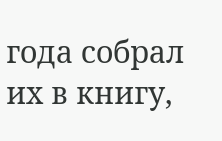года собрал их в книгу,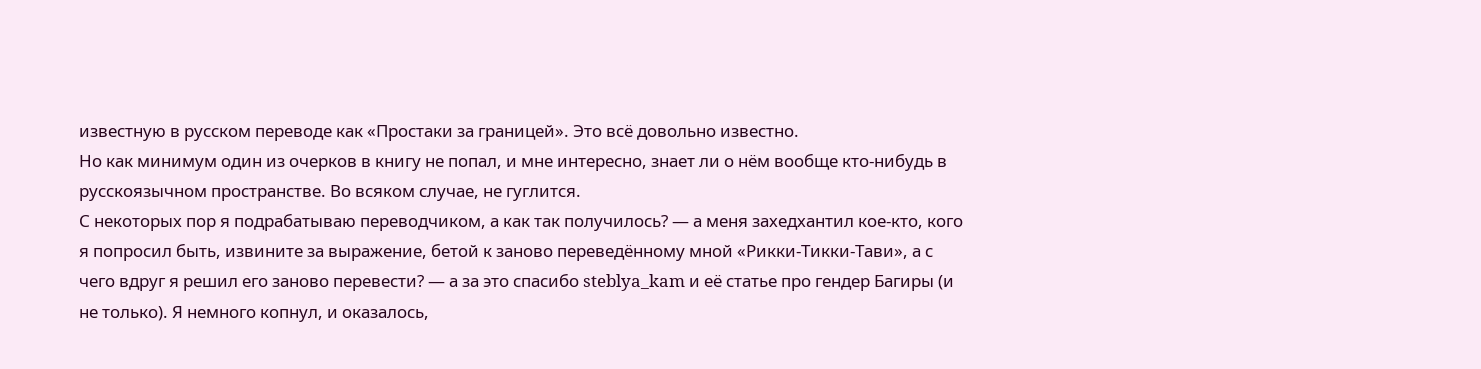известную в русском переводе как «Простаки за границей». Это всё довольно известно.
Но как минимум один из очерков в книгу не попал, и мне интересно, знает ли о нём вообще кто-нибудь в русскоязычном пространстве. Во всяком случае, не гуглится.
С некоторых пор я подрабатываю переводчиком, а как так получилось? — а меня захедхантил кое-кто, кого я попросил быть, извините за выражение, бетой к заново переведённому мной «Рикки-Тикки-Тави», а с чего вдруг я решил его заново перевести? — а за это спасибо steblya_kam и её статье про гендер Багиры (и не только). Я немного копнул, и оказалось,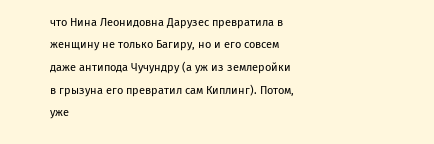что Нина Леонидовна Дарузес превратила в женщину не только Багиру, но и его совсем даже антипода Чучундру (а уж из землеройки в грызуна его превратил сам Киплинг). Потом, уже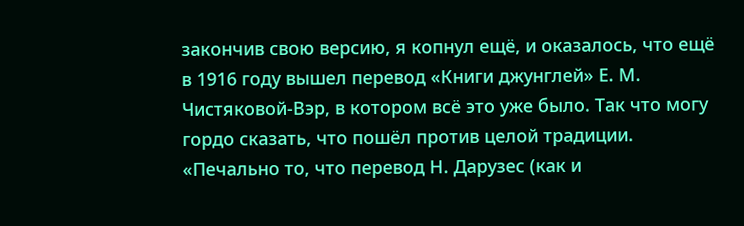закончив свою версию, я копнул ещё, и оказалось, что ещё в 1916 году вышел перевод «Книги джунглей» Е. М. Чистяковой-Вэр, в котором всё это уже было. Так что могу гордо сказать, что пошёл против целой традиции.
«Печально то, что перевод Н. Дарузес (как и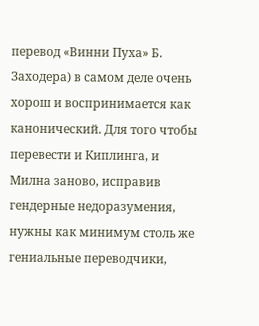перевод «Винни Пуха» Б. Заходера) в самом деле очень хорош и воспринимается как канонический. Для того чтобы перевести и Киплинга, и Милна заново, исправив гендерные недоразумения, нужны как минимум столь же гениальные переводчики,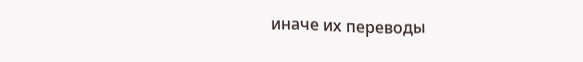иначе их переводы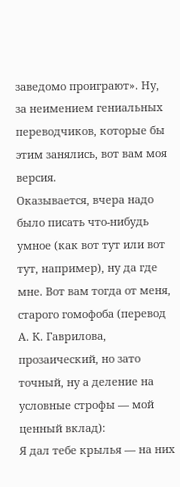заведомо проиграют». Ну, за неимением гениальных переводчиков, которые бы этим занялись, вот вам моя версия.
Оказывается, вчера надо было писать что-нибудь умное (как вот тут или вот тут, например), ну да где мне. Вот вам тогда от меня, старого гомофоба (перевод А. К. Гаврилова, прозаический, но зато точный, ну а деление на условные строфы — мой ценный вклад):
Я дал тебе крылья — на них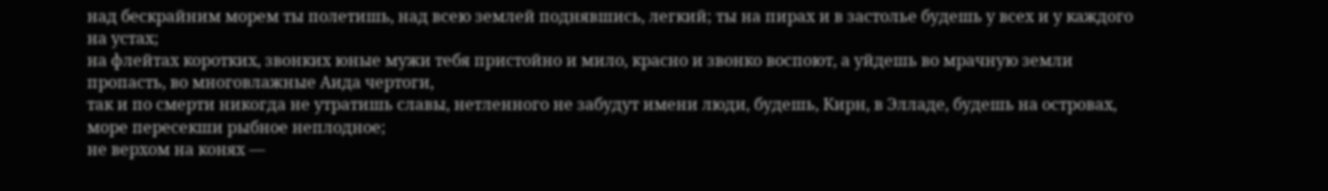над бескрайним морем ты полетишь, над всею землей поднявшись, легкий; ты на пирах и в застолье будешь у всех и у каждого на устах;
на флейтах коротких, звонких юные мужи тебя пристойно и мило, красно и звонко воспоют, а уйдешь во мрачную земли пропасть, во многовлажные Аида чертоги,
так и по смерти никогда не утратишь славы, нетленного не забудут имени люди, будешь, Кирн, в Элладе, будешь на островах, море пересекши рыбное неплодное;
не верхом на конях —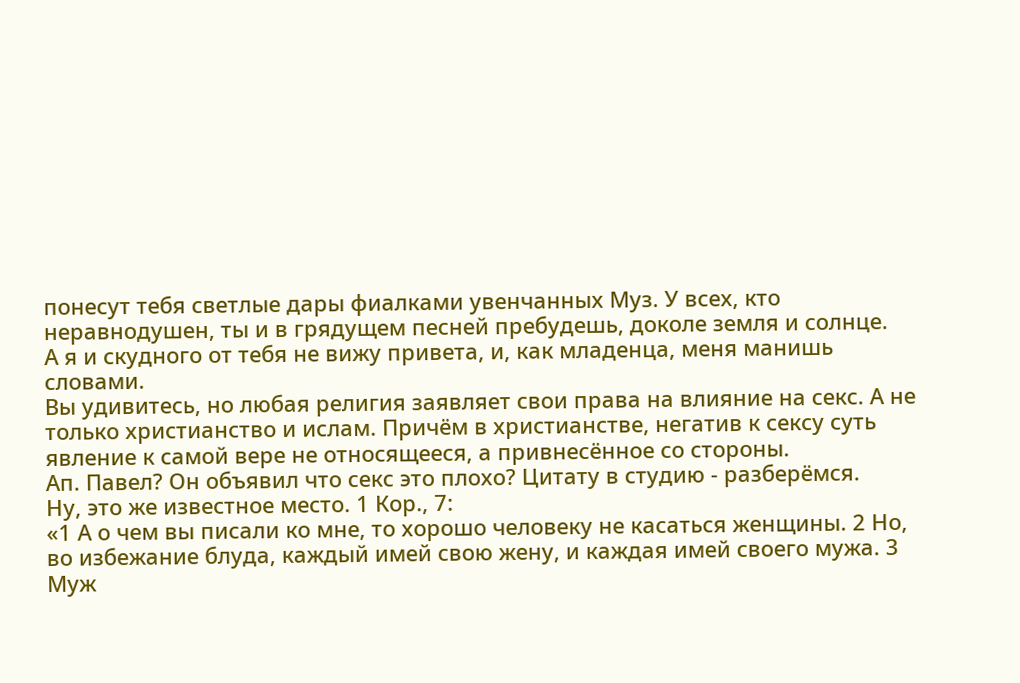понесут тебя светлые дары фиалками увенчанных Муз. У всех, кто неравнодушен, ты и в грядущем песней пребудешь, доколе земля и солнце.
А я и скудного от тебя не вижу привета, и, как младенца, меня манишь словами.
Вы удивитесь, но любая религия заявляет свои права на влияние на секс. А не только христианство и ислам. Причём в христианстве, негатив к сексу суть явление к самой вере не относящееся, а привнесённое со стороны.
Ап. Павел? Он объявил что секс это плохо? Цитату в студию - разберёмся.
Ну, это же известное место. 1 Кор., 7:
«1 А о чем вы писали ко мне, то хорошо человеку не касаться женщины. 2 Но, во избежание блуда, каждый имей свою жену, и каждая имей своего мужа. 3 Муж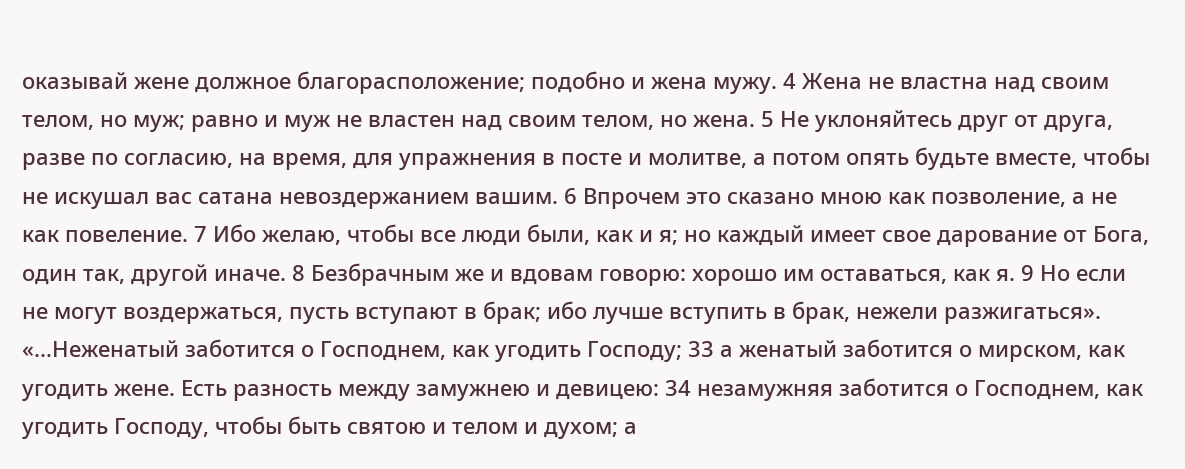оказывай жене должное благорасположение; подобно и жена мужу. 4 Жена не властна над своим телом, но муж; равно и муж не властен над своим телом, но жена. 5 Не уклоняйтесь друг от друга, разве по согласию, на время, для упражнения в посте и молитве, а потом опять будьте вместе, чтобы не искушал вас сатана невоздержанием вашим. 6 Впрочем это сказано мною как позволение, а не как повеление. 7 Ибо желаю, чтобы все люди были, как и я; но каждый имеет свое дарование от Бога, один так, другой иначе. 8 Безбрачным же и вдовам говорю: хорошо им оставаться, как я. 9 Но если не могут воздержаться, пусть вступают в брак; ибо лучше вступить в брак, нежели разжигаться».
«...Неженатый заботится о Господнем, как угодить Господу; 33 а женатый заботится о мирском, как угодить жене. Есть разность между замужнею и девицею: 34 незамужняя заботится о Господнем, как угодить Господу, чтобы быть святою и телом и духом; а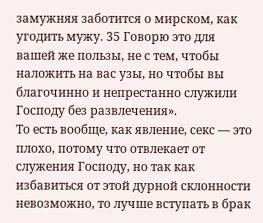замужняя заботится о мирском, как угодить мужу. 35 Говорю это для вашей же пользы, не с тем, чтобы наложить на вас узы, но чтобы вы благочинно и непрестанно служили Господу без развлечения».
То есть вообще, как явление, секс — это плохо, потому что отвлекает от служения Господу, но так как избавиться от этой дурной склонности невозможно, то лучше вступать в брак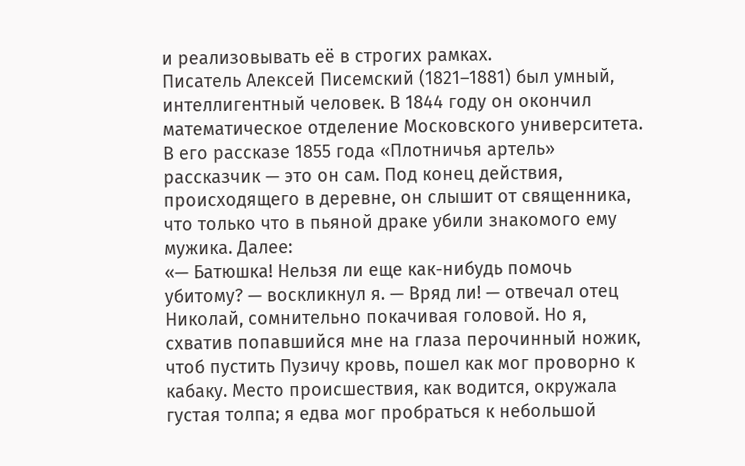и реализовывать её в строгих рамках.
Писатель Алексей Писемский (1821–1881) был умный, интеллигентный человек. В 1844 году он окончил математическое отделение Московского университета. В его рассказе 1855 года «Плотничья артель» рассказчик — это он сам. Под конец действия, происходящего в деревне, он слышит от священника, что только что в пьяной драке убили знакомого ему мужика. Далее:
«— Батюшка! Нельзя ли еще как-нибудь помочь убитому? — воскликнул я. — Вряд ли! — отвечал отец Николай, сомнительно покачивая головой. Но я, схватив попавшийся мне на глаза перочинный ножик, чтоб пустить Пузичу кровь, пошел как мог проворно к кабаку. Место происшествия, как водится, окружала густая толпа; я едва мог пробраться к небольшой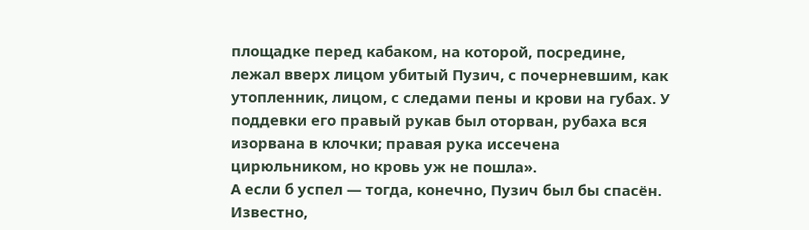площадке перед кабаком, на которой, посредине, лежал вверх лицом убитый Пузич, с почерневшим, как утопленник, лицом, с следами пены и крови на губах. У поддевки его правый рукав был оторван, рубаха вся изорвана в клочки; правая рука иссечена цирюльником, но кровь уж не пошла».
А если б успел — тогда, конечно, Пузич был бы спасён.
Известно,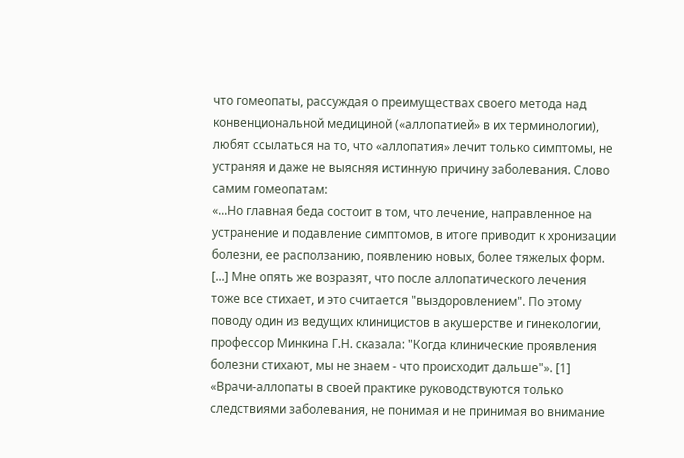что гомеопаты, рассуждая о преимуществах своего метода над конвенциональной медициной («аллопатией» в их терминологии), любят ссылаться на то, что «аллопатия» лечит только симптомы, не устраняя и даже не выясняя истинную причину заболевания. Слово самим гомеопатам:
«...Но главная беда состоит в том, что лечение, направленное на устранение и подавление симптомов, в итоге приводит к хронизации болезни, ее расползанию, появлению новых, более тяжелых форм. [...] Мне опять же возразят, что после аллопатического лечения тоже все стихает, и это считается "выздоровлением". По этому поводу один из ведущих клиницистов в акушерстве и гинекологии, профессор Минкина Г.Н. сказала: "Когда клинические проявления болезни стихают, мы не знаем - что происходит дальше"». [1]
«Врачи-аллопаты в своей практике руководствуются только следствиями заболевания, не понимая и не принимая во внимание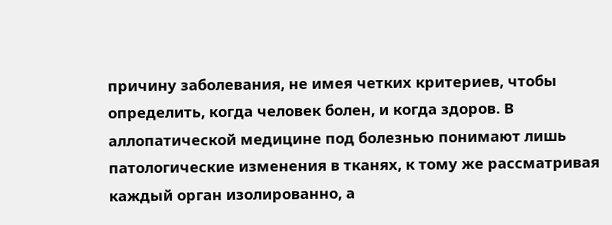причину заболевания, не имея четких критериев, чтобы определить, когда человек болен, и когда здоров. В аллопатической медицине под болезнью понимают лишь патологические изменения в тканях, к тому же рассматривая каждый орган изолированно, а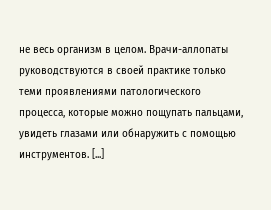не весь организм в целом. Врачи-аллопаты руководствуются в своей практике только теми проявлениями патологического процесса, которые можно пощупать пальцами, увидеть глазами или обнаружить с помощью инструментов. [...]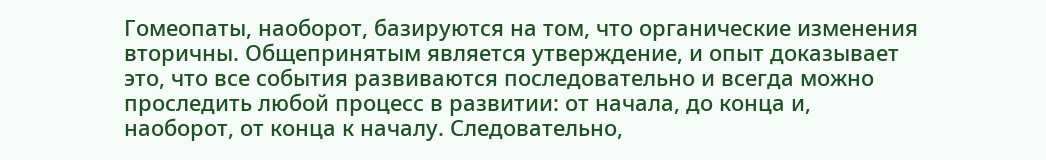Гомеопаты, наоборот, базируются на том, что органические изменения вторичны. Общепринятым является утверждение, и опыт доказывает это, что все события развиваются последовательно и всегда можно проследить любой процесс в развитии: от начала, до конца и, наоборот, от конца к началу. Следовательно,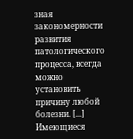зная закономерности развития патологического процесса, всегда можно установить причину любой болезни. [...] Имеющиеся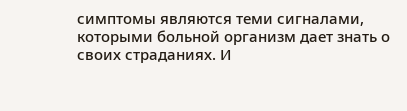симптомы являются теми сигналами, которыми больной организм дает знать о своих страданиях. И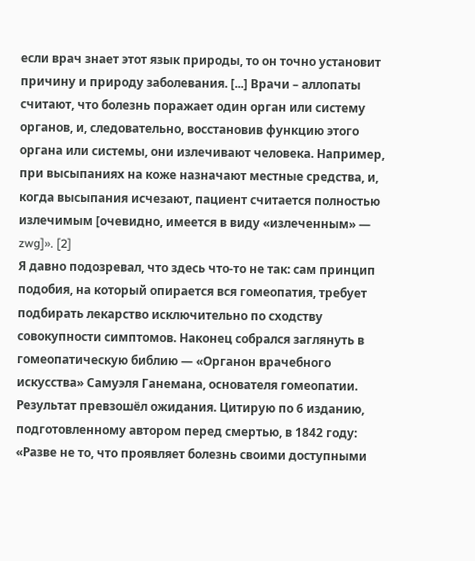если врач знает этот язык природы, то он точно установит причину и природу заболевания. [...] Врачи – аллопаты считают, что болезнь поражает один орган или систему органов, и, следовательно, восстановив функцию этого органа или системы, они излечивают человека. Например, при высыпаниях на коже назначают местные средства, и, когда высыпания исчезают, пациент считается полностью излечимым [очевидно, имеется в виду «излеченным» — zwg]». [2]
Я давно подозревал, что здесь что-то не так: сам принцип подобия, на который опирается вся гомеопатия, требует подбирать лекарство исключительно по сходству совокупности симптомов. Наконец собрался заглянуть в гомеопатическую библию — «Органон врачебного искусства» Самуэля Ганемана, основателя гомеопатии. Результат превзошёл ожидания. Цитирую по 6 изданию, подготовленному автором перед смертью, в 1842 году:
«Разве не то, что проявляет болезнь своими доступными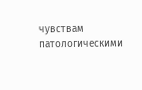чувствам патологическими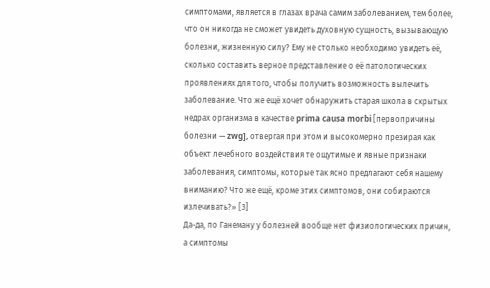симптомами, является в глазах врача самим заболеванием, тем более, что он никогда не сможет увидеть духовную сущность, вызывающую болезни, жизненную силу? Ему не столько необходимо увидеть её, сколько составить верное представление о её патологических проявлениях для того, чтобы получить возможность вылечить заболевание. Что же ещё хочет обнаружить старая школа в скрытых недрах организма в качестве prima causa morbi [первопричины болезни — zwg], отвергая при этом и высокомерно презирая как объект лечебного воздействия те ощутимые и явные признаки заболевания, симптомы, которые так ясно предлагают себя нашему вниманию? Что же ещё, кроме этих симптомов, они собираются излечивать?» [3]
Да-да, по Ганеману у болезней вообще нет физиологических причин, а симптомы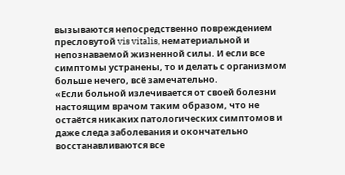вызываются непосредственно повреждением пресловутой vis vitalis, нематериальной и непознаваемой жизненной силы. И если все симптомы устранены, то и делать с организмом больше нечего, всё замечательно.
«Если больной излечивается от своей болезни настоящим врачом таким образом, что не остаётся никаких патологических симптомов и даже следа заболевания и окончательно восстанавливаются все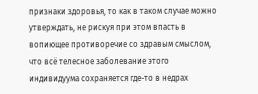признаки здоровья, то как в таком случае можно утверждать, не рискуя при этом впасть в вопиющее противоречие со здравым смыслом, что всё телесное заболевание этого индивидуума сохраняется где-то в недрах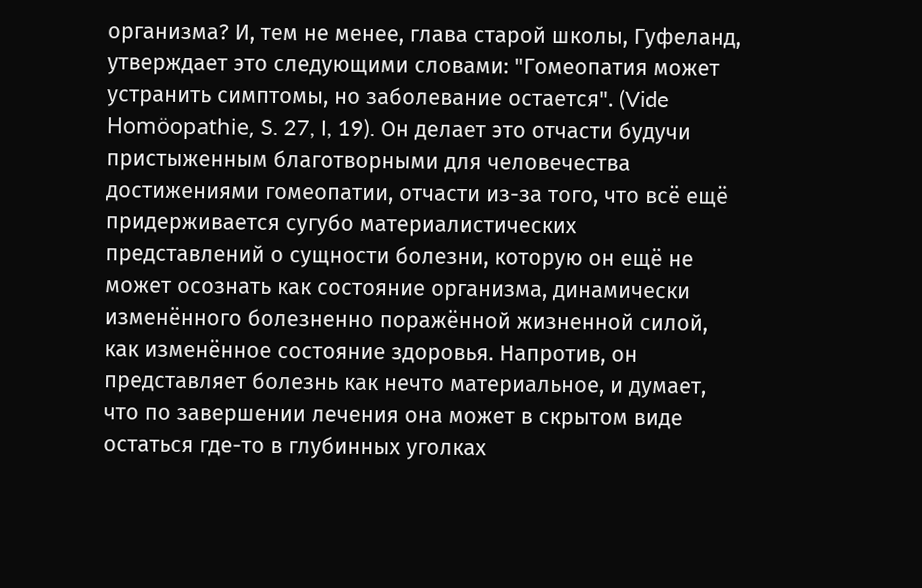организма? И, тем не менее, глава старой школы, Гуфеланд, утверждает это следующими словами: "Гомеопатия может устранить симптомы, но заболевание остается". (Vide Homöopathie, S. 27, I, 19). Он делает это отчасти будучи пристыженным благотворными для человечества достижениями гомеопатии, отчасти из-за того, что всё ещё придерживается сугубо материалистических представлений о сущности болезни, которую он ещё не может осознать как состояние организма, динамически изменённого болезненно поражённой жизненной силой, как изменённое состояние здоровья. Напротив, он представляет болезнь как нечто материальное, и думает, что по завершении лечения она может в скрытом виде остаться где-то в глубинных уголках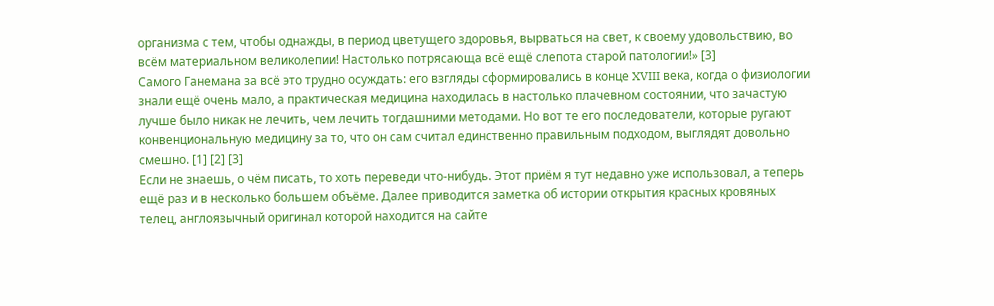организма с тем, чтобы однажды, в период цветущего здоровья, вырваться на свет, к своему удовольствию, во всём материальном великолепии! Настолько потрясающа всё ещё слепота старой патологии!» [3]
Самого Ганемана за всё это трудно осуждать: его взгляды сформировались в конце XVIII века, когда о физиологии знали ещё очень мало, а практическая медицина находилась в настолько плачевном состоянии, что зачастую лучше было никак не лечить, чем лечить тогдашними методами. Но вот те его последователи, которые ругают конвенциональную медицину за то, что он сам считал единственно правильным подходом, выглядят довольно смешно. [1] [2] [3]
Если не знаешь, о чём писать, то хоть переведи что-нибудь. Этот приём я тут недавно уже использовал, а теперь ещё раз и в несколько большем объёме. Далее приводится заметка об истории открытия красных кровяных телец, англоязычный оригинал которой находится на сайте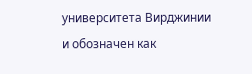университета Вирджинии и обозначен как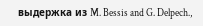выдержка из M. Bessis and G. Delpech.,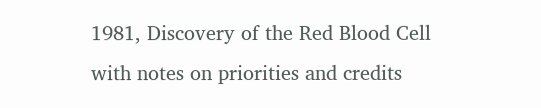1981, Discovery of the Red Blood Cell with notes on priorities and credits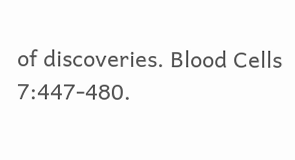of discoveries. Blood Cells 7:447-480.